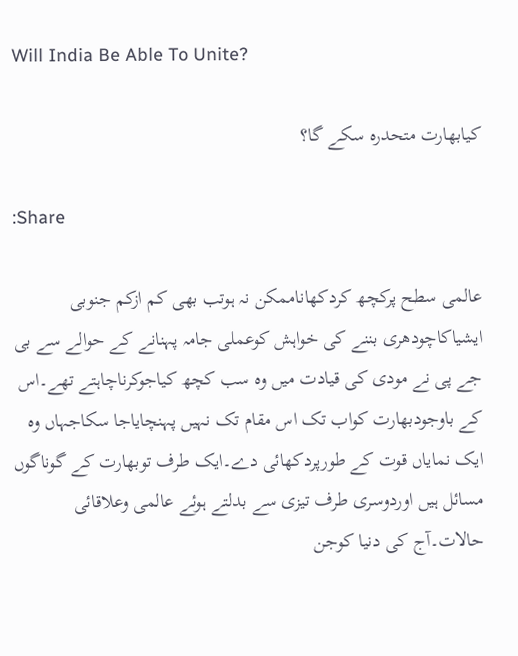Will India Be Able To Unite?

کیابھارت متحدرہ سکے گا؟

:Share

عالمی سطح پرکچھ کردکھاناممکن نہ ہوتب بھی کم ازکم جنوبی ایشیاکاچودھری بننے کی خواہش کوعملی جامہ پہنانے کے حوالے سے بی جے پی نے مودی کی قیادت میں وہ سب کچھ کیاجوکرناچاہتے تھے۔اس کے باوجودبھارت کواب تک اس مقام تک نہیں پہنچایاجا سکاجہاں وہ ایک نمایاں قوت کے طورپردکھائی دے۔ایک طرف توبھارت کے گوناگوں مسائل ہیں اوردوسری طرف تیزی سے بدلتے ہوئے عالمی وعلاقائی حالات۔آج کی دنیا کوجن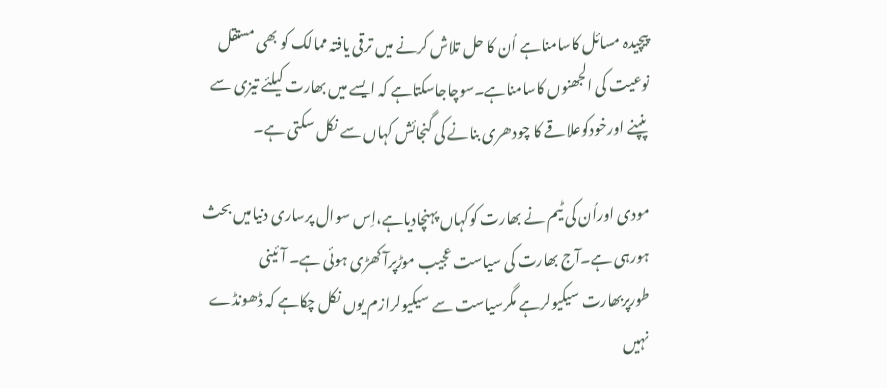پیچیدہ مسائل کاسامناہے اُن کا حل تلاش کرنے میں ترقی یافتہ ممالک کو بھی مستقل نوعیت کی الجھنوں کاسامناہے۔سوچاجاسکتاہے کہ ایسے میں بھارت کیلئے تیزی سے پنپنے اورخودکوعلاقے کا چودھری بنانے کی گنجائش کہاں سے نکل سکتی ہے۔

مودی اوراُن کی ٹیم نے بھارت کوکہاں پہنچادیاہے،اِس سوال پرساری دنیامیں بحث ہورہی ہے۔آج بھارت کی سیاست عجیب موڑپرآ کھڑی ہوئی ہے۔ آئینی طورپربھارت سیکیولرہے مگرسیاست سے سیکیولرازم یوں نکل چکاہے کہ ڈھونڈے نہیں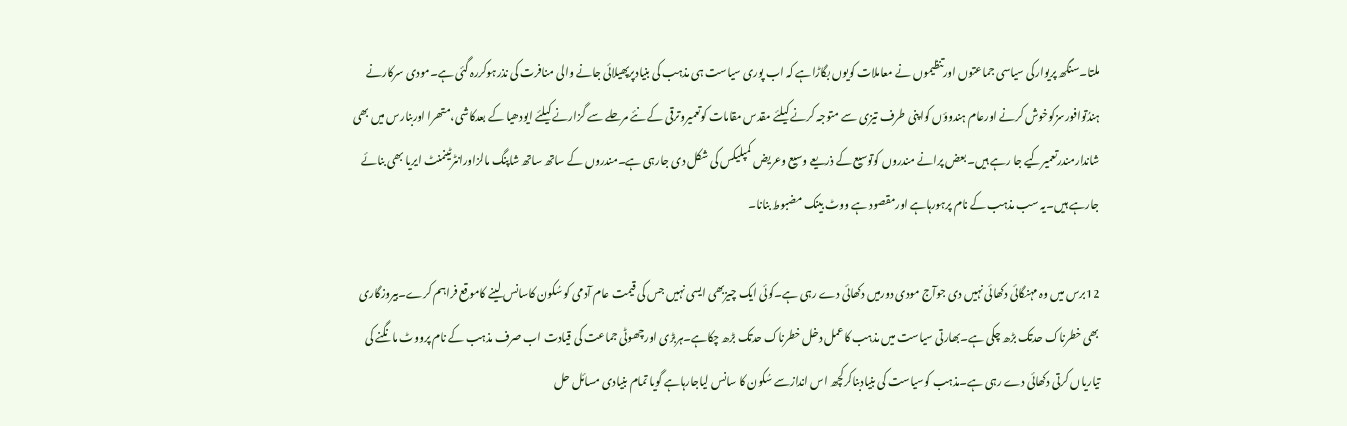ملتا۔سنگھ پریوارکی سیاسی جماعتوں اورتنظیموں نے معاملات کویوں بگاڑاہے کہ اب پوری سیاست ہی مذہب کی بنیادپرپھیلائی جانے والی منافرت کی نذرہوکررہ گئی ہے۔مودی سرکارنے ہندُتوافورسزکوخوش کرنے اورعام ہندوؤں کواپنی طرف تیزی سے متوجہ کرنے کیلئے مقدس مقامات کوتعمیروترقی کے نئے مرحلے سے گزارنے کیلئے ایودھیا کے بعدکاشی،متھرا اوربنارس میں بھی شاندارمندرتعمیرکیے جا رہے ہیں۔بعض پرانے مندروں کوتوسیع کے ذریعے وسیع وعریض کمپلیکس کی شکل دی جارہی ہے۔مندروں کے ساتھ ساتھ شاپنگ مالزاورانٹرٹینمنٹ ایریا بھی بنائے جارہے ہیں۔یہ سب مذہب کے نام پرہورہاہے اورمقصود ہے ووٹ بینک مضبوط بنانا۔

12برس میں وہ مہنگائی دکھائی نہیں دی جوآج مودی دورمیں دکھائی دے رہی ہے۔کوئی ایک چیزبھی ایسی نہیں جس کی قیمت عام آدمی کو سُکون کاسانس لینے کاموقع فراہم کرے۔بیروزگاری بھی خطرناک حدتک بڑھ چکی ہے۔بھارتی سیاست میں مذہب کاعمل دخل خطرناک حدتک بڑھ چکاہے۔ہربڑی اورچھوٹی جماعت کی قیادت اب صرف مذہب کے نام پرووٹ مانگنے کی تیاریاں کرتی دکھائی دے رہی ہے۔مذہب کوسیاست کی بنیادبناکرکچھ اس اندازسے سُکون کا سانس لیاجارہاہے گویا تمام بنیادی مسائل حل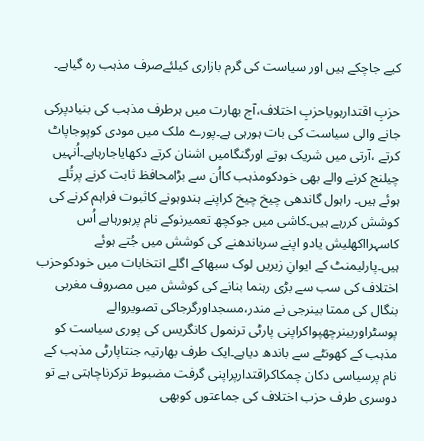کیے جاچکے ہیں اور سیاست کی گرم بازاری کیلئےصرف مذہب رہ گیاہے۔

حزبِ اقتدارہویاحزبِ اختلاف،آج بھارت میں ہرطرف مذہب کی بنیادپرکی جانے والی سیاست کی بات ہورہی ہے۔پورے ملک میں مودی کوپوجاپاٹ کرتے ،آرتی میں شریک ہوتے اورگنگامیں اشنان کرتے دکھایاجارہاہے۔اُنہیں چیلنج کرنے والے بھی خودکومذہب کااُن سے بڑامحافظ ثابت کرنے پرتُلے ہوئے ہیں۔ راہول گاندھی چیخ چیخ کراپنے ہندوہونے کاثبوت فراہم کرنے کی کوشش کررہے ہیں۔کاشی میں جوکچھ تعمیرنوکے نام پرہورہاہے اُس کاسہرااکھلیش یادو اپنے سرباندھنے کی کوشش میں جُتے ہوئے ہیں۔پارلیمنٹ کے ایوانِ زیریں لوک سبھاکے اگلے انتخابات میں خودکوحزب اختلاف کی سب سے بڑی رہنما بنانے کی کوشش میں مصروف مغربی بنگال کی ممتا بینرجی نے مندر،مسجداورگرجاکی تصویروالے پوسٹراوربینرچھپواکراپنی پارٹی ترنمول کانگریس کی پوری سیاست کو مذہب کے کھونٹے سے باندھ دیاہے۔ایک طرف بھارتیہ جنتاپارٹی مذہب کے نام پرسیاسی دکان چمکاکراقتدارپراپنی گرفت مضبوط ترکرناچاہتی ہے تو دوسری طرف حزب اختلاف کی جماعتوں کوبھی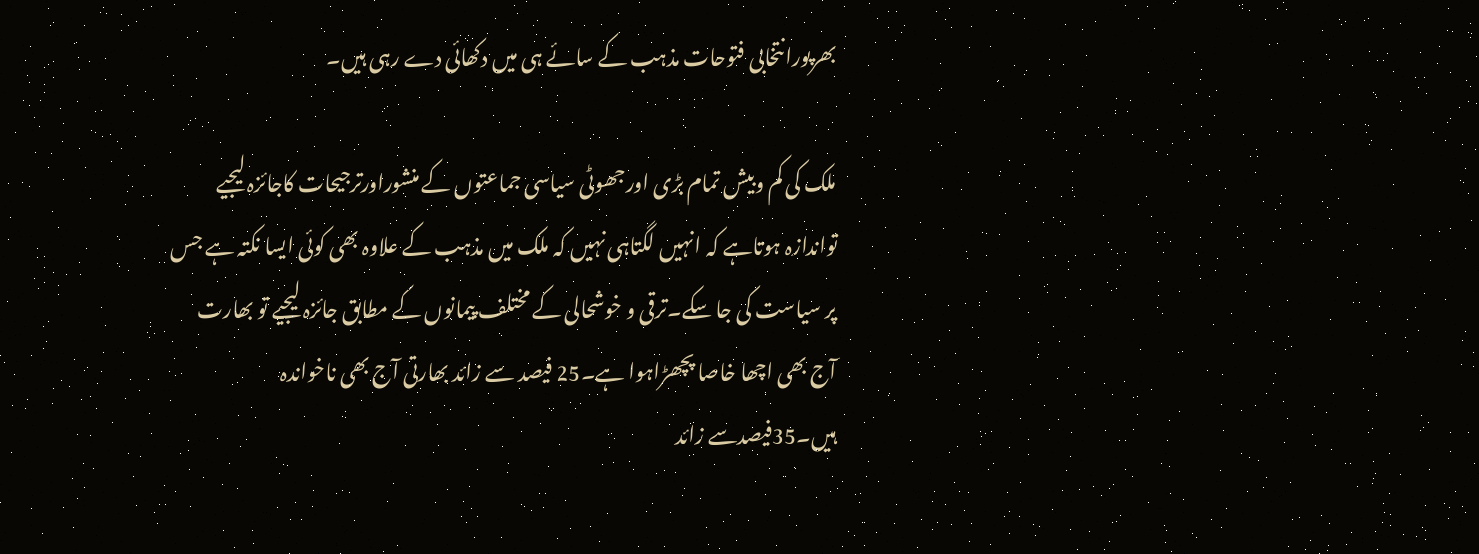بھرپورانتخابی فتوحات مذہب کے سائے ہی میں دکھائی دے رہی ہیں۔

ملک کی کم وبیش تمام بڑی اورجھوٹی سیاسی جماعتوں کے منشوراورترجیحات کاجائزہ لیجیے تواندازہ ہوتاہے کہ انہیں لگتاہی نہیں کہ ملک میں مذہب کے علاوہ بھی کوئی ایسا نکتہ ہے جس پر سیاست کی جا سکے۔ترقی و خوشحالی کے مختلف پیمانوں کے مطابق جائزہ لیجیے تو بھارت آج بھی اچھا خاصا پچھڑاہوا ہے۔25 فیصد سے زائد بھارتی آج بھی ناخواندہ ہیں۔35فیصدسے زائد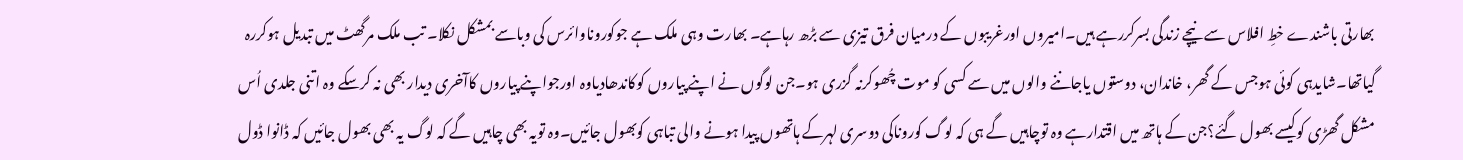بھارتی باشندے خطِ افلاس سے نیچے زندگی بسرکررہے ہیں۔امیروں اورغریبوں کے درمیان فرق تیزی سے بڑھ رہاہے۔ بھارت وہی ملک ہے جوکوروناوائرس کی وباسے بمشکل نکلا۔ تب ملک مرگھٹ میں تبدیل ہوکررہ گیاتھا۔شایدہی کوئی ہوجس کے گھر، خاندان، دوستوں یاجاننے والوں میں سے کسی کو موت چُھوکرنہ گزری ہو۔جن لوگوں نے اپنے پیاروں کوکاندھادیاوہ اورجواپنے پیاروں کاآخری دیدار بھی نہ کرسکے وہ اتنی جلدی اُس مشکل گھڑی کوکیسے بھول گئے؟جن کے ہاتھ میں اقتدارہے وہ توچاہیں گے ہی کہ لوگ کوروناکی دوسری لہرکے ہاتھوں پیدا ہونے والی تباہی کوبھول جائیں۔وہ تویہ بھی چاہیں گے کہ لوگ یہ بھی بھول جائیں کہ ڈانوا ڈول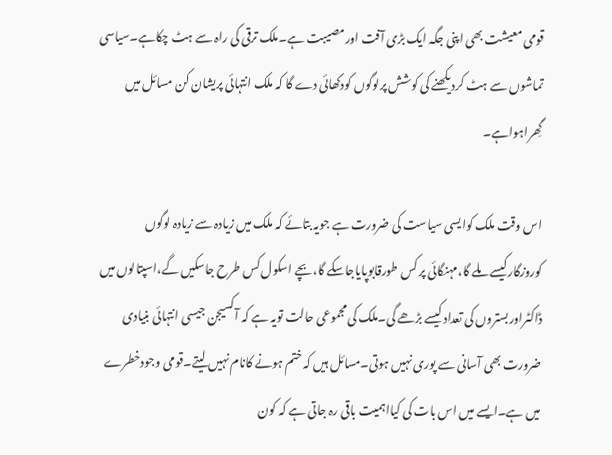قومی معیشت بھی اپنی جگہ ایک بڑی آفت اورمصیبت ہے۔ملک ترقی کی راہ سے ہٹ چکاہے۔سیاسی تماشوں سے ہٹ کردیکھنے کی کوشش پرلوگوں کودکھائی دے گا کہ ملک انتہائی پریشان کن مسائل میں گِھراہواہے۔

اس وقت ملک کوایسی سیاست کی ضرورت ہے جویہ بتائے کہ ملک میں زیادہ سے زیادہ لوگوں کوروزگارکیسے ملے گا،مہنگائی پر کس طورقابوپایاجاسکے گا،بچے اسکول کس طرح جاسکیں گے،اسپتالوں میں ڈاکٹراوربستروں کی تعداد کیسے بڑھے گی۔ملک کی مجموعی حالت تویہ ہے کہ آکسیجن جیسی انتہائی بنیادی ضرورت بھی آسانی سے پوری نہیں ہوتی۔مسائل ہیں کہ ختم ہونے کانام نہیں لیتے۔قومی وجودخطرے میں ہے۔ایسے میں اس بات کی کیااہمیت باقی رہ جاتی ہے کہ کون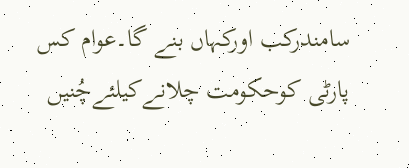سامندرکب اورکہاں بنے گا۔عوام کس پارٹی کوحکومت چلانےکیلئےچُنیں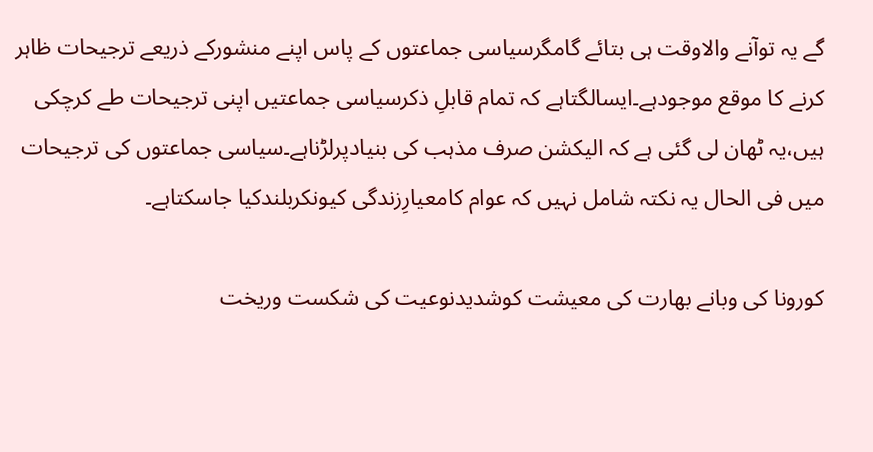گے یہ توآنے والاوقت ہی بتائے گامگرسیاسی جماعتوں کے پاس اپنے منشورکے ذریعے ترجیحات ظاہر کرنے کا موقع موجودہے۔ایسالگتاہے کہ تمام قابلِ ذکرسیاسی جماعتیں اپنی ترجیحات طے کرچکی ہیں،یہ ٹھان لی گئی ہے کہ الیکشن صرف مذہب کی بنیادپرلڑناہے۔سیاسی جماعتوں کی ترجیحات میں فی الحال یہ نکتہ شامل نہیں کہ عوام کامعیارِزندگی کیونکربلندکیا جاسکتاہے۔

کورونا کی وبانے بھارت کی معیشت کوشدیدنوعیت کی شکست وریخت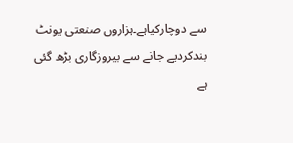سے دوچارکیاہے۔ہزاروں صنعتی یونٹ بندکردیے جانے سے بیروزگاری بڑھ گئی ہے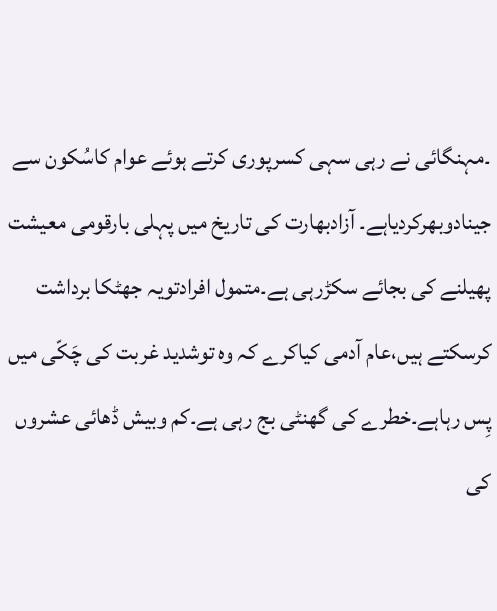۔مہنگائی نے رہی سہی کسرپوری کرتے ہوئے عوام کاسُکون سے جینادوبھرکردیاہے۔ آزادبھارت کی تاریخ میں پہلی بارقومی معیشت پھیلنے کی بجائے سکڑرہی ہے۔متمول افرادتویہ جھٹکا برداشت کرسکتے ہیں،عام آدمی کیاکرے کہ وہ توشدید غربت کی چَکّی میں پِس رہاہے۔خطرے کی گھنٹی بج رہی ہے۔کم وبیش ڈھائی عشروں کی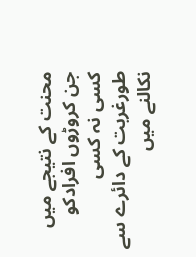محنت کے نتیجے میں جن کروڑوں افرادکو کسی نہ کسی طورغربت کے دائرے سے نکالنے میں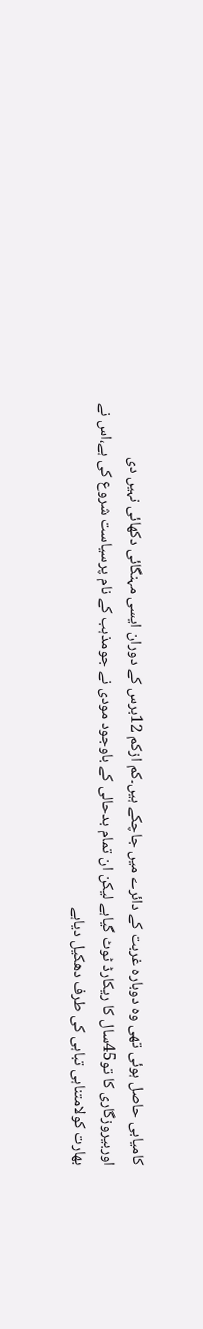کامیابی حاصل ہوئی تھی وہ دوبارہ غربت کے دائرے میں جاچکے ہیں۔کم ازکم 12برس کے دوران ایسی مہنگائی دکھائی نہیں دی اوربیروزگاری کا تو45سال کا ریکارڈ ٹوٹ گیاہے لیکن ان تمام بدحالی کے باوجود مودی نے جومذہب کے نام پرسیاست شروع کی ہے،اس نے بھارت کولامتناہی تباہی کی طرف دھکیل دیاہے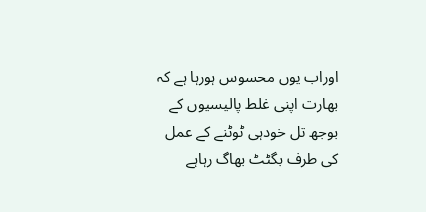اوراب یوں محسوس ہورہا ہے کہ بھارت اپنی غلط پالیسیوں کے بوجھ تل خودہی ٹوٹنے کے عمل کی طرف بگٹٹ بھاگ رہاہے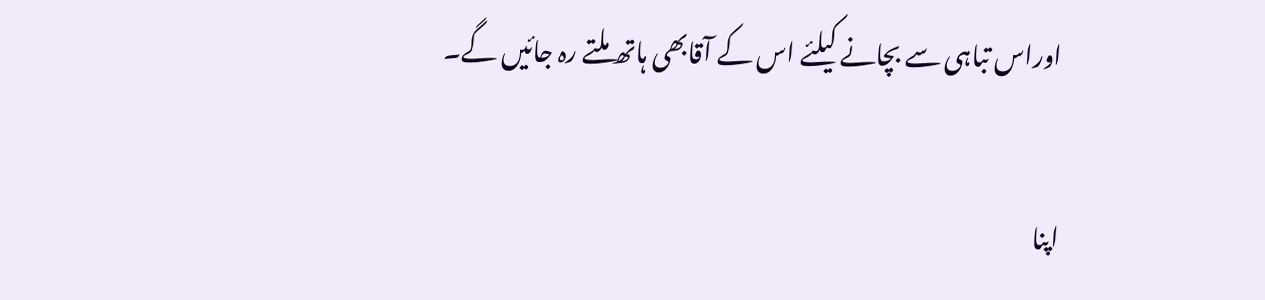اوراس تباہی سے بچانے کیلئے اس کے آقابھی ہاتھ ملتے رہ جائیں گے۔

اپنا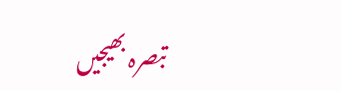تبصرہ بھیجیں